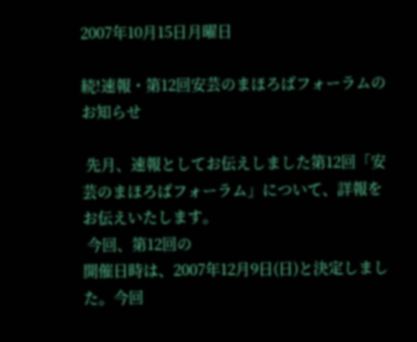2007年10月15日月曜日

続!速報・第12回安芸のまほろばフォーラムのお知らせ

 先月、速報としてお伝えしました第12回「安芸のまほろばフォーラム」について、詳報をお伝えいたします。
 今回、第12回の
開催日時は、2007年12月9日(日)と決定しました。今回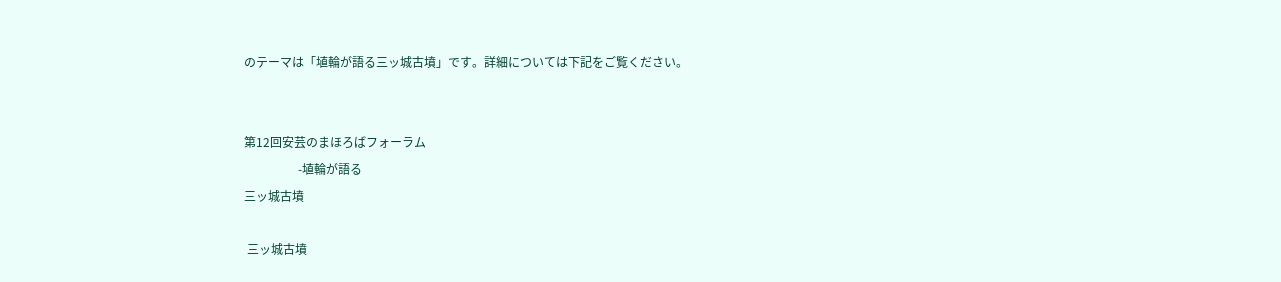のテーマは「埴輪が語る三ッ城古墳」です。詳細については下記をご覧ください。


第12回安芸のまほろばフォーラム
                  -埴輪が語る
三ッ城古墳

 三ッ城古墳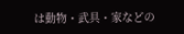は動物・武具・家などの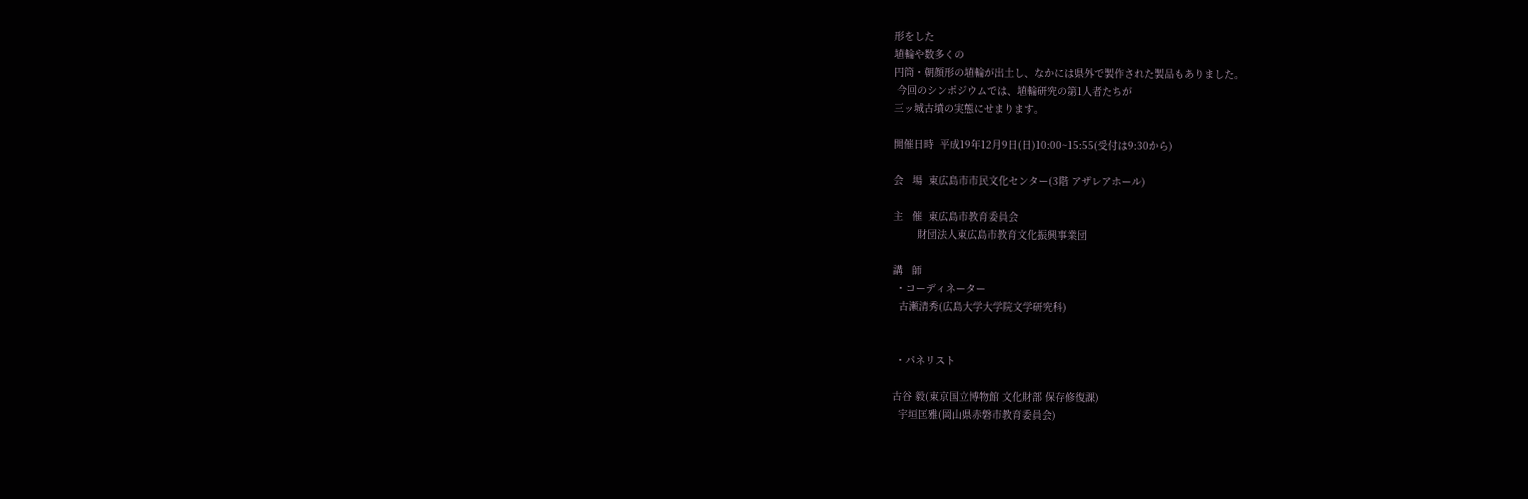形をした
埴輪や数多くの
円筒・朝顔形の埴輪が出土し、なかには県外で製作された製品もありました。
 今回のシンポジウムでは、埴輪研究の第1人者たちが
三ッ城古墳の実態にせまります。

開催日時  平成19年12月9日(日)10:00~15:55(受付は9:30から)

会   場  東広島市市民文化センター(3階 アザレアホール)

主   催  東広島市教育委員会
        財団法人東広島市教育文化振興事業団

講   師
 ・コーディネーター
  古瀬清秀(広島大学大学院文学研究科)


 ・パネリスト

古谷 毅(東京国立博物館 文化財部 保存修復課)
  宇垣匡雅(岡山県赤磐市教育委員会)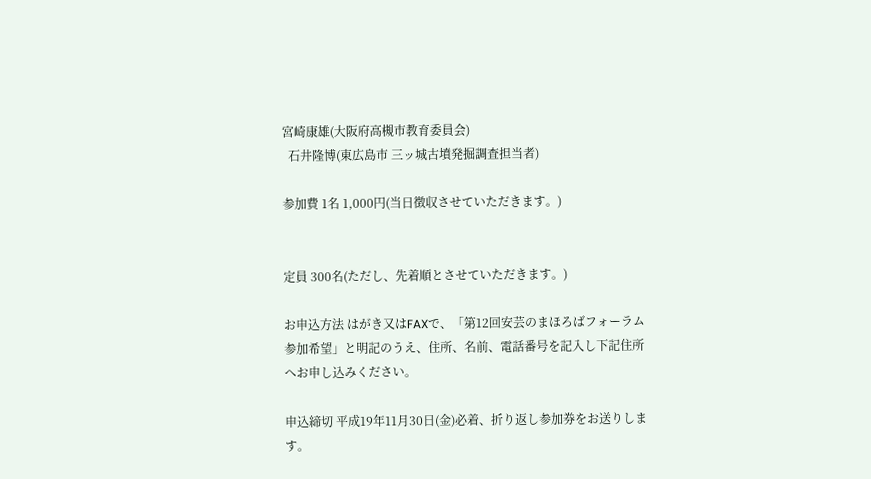宮崎康雄(大阪府高槻市教育委員会)
  石井隆博(東広島市 三ッ城古墳発掘調査担当者)

参加費 1名 1,000円(当日徴収させていただきます。)


定員 300名(ただし、先着順とさせていただきます。)

お申込方法 はがき又はFAXで、「第12回安芸のまほろばフォーラム参加希望」と明記のうえ、住所、名前、電話番号を記入し下記住所へお申し込みください。

申込締切 平成19年11月30日(金)必着、折り返し参加券をお送りします。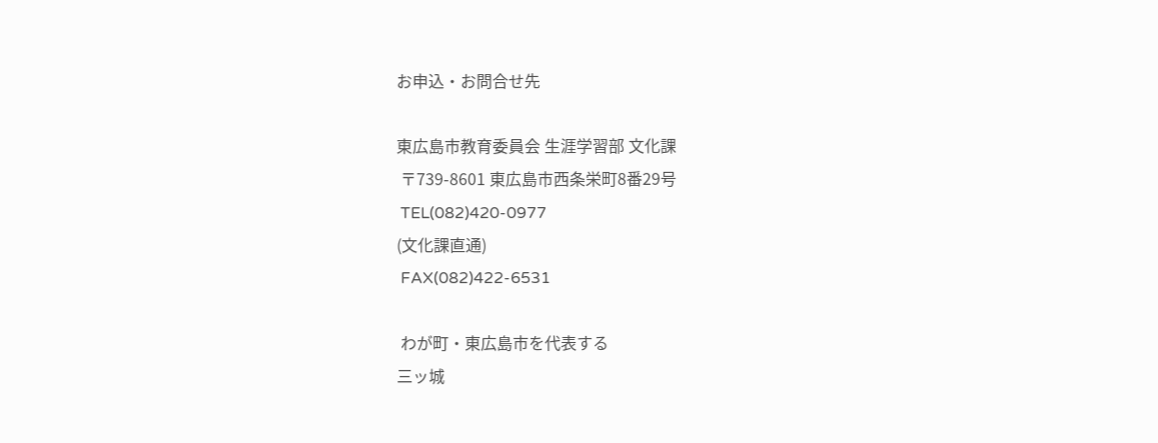お申込・お問合せ先

東広島市教育委員会 生涯学習部 文化課
 〒739-8601 東広島市西条栄町8番29号
 TEL(082)420-0977
(文化課直通)
 FAX(082)422-6531

 わが町・東広島市を代表する
三ッ城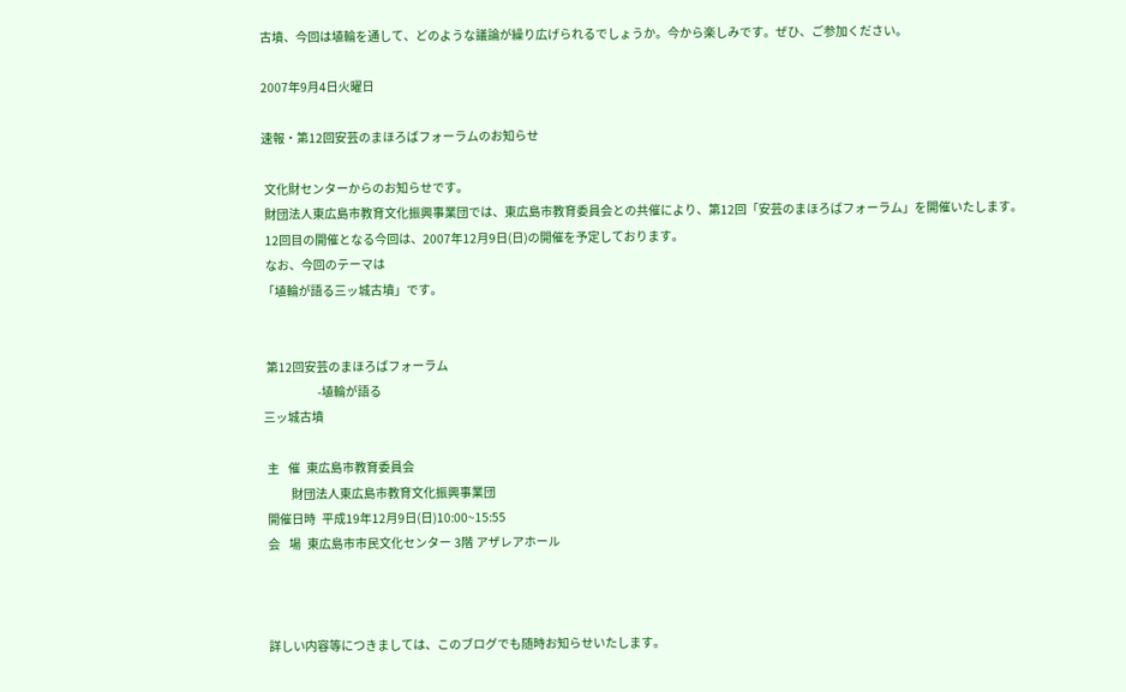古墳、今回は埴輪を通して、どのような議論が繰り広げられるでしょうか。今から楽しみです。ぜひ、ご参加ください。

2007年9月4日火曜日

速報・第12回安芸のまほろばフォーラムのお知らせ

 文化財センターからのお知らせです。
 財団法人東広島市教育文化振興事業団では、東広島市教育委員会との共催により、第12回「安芸のまほろばフォーラム」を開催いたします。
 12回目の開催となる今回は、2007年12月9日(日)の開催を予定しております。
 なお、今回のテーマは
「埴輪が語る三ッ城古墳」です。


 第12回安芸のまほろばフォーラム
                  -埴輪が語る
三ッ城古墳

 主   催  東広島市教育委員会
         財団法人東広島市教育文化振興事業団
 開催日時  平成19年12月9日(日)10:00~15:55
 会   場  東広島市市民文化センター 3階 アザレアホール



 詳しい内容等につきましては、このブログでも随時お知らせいたします。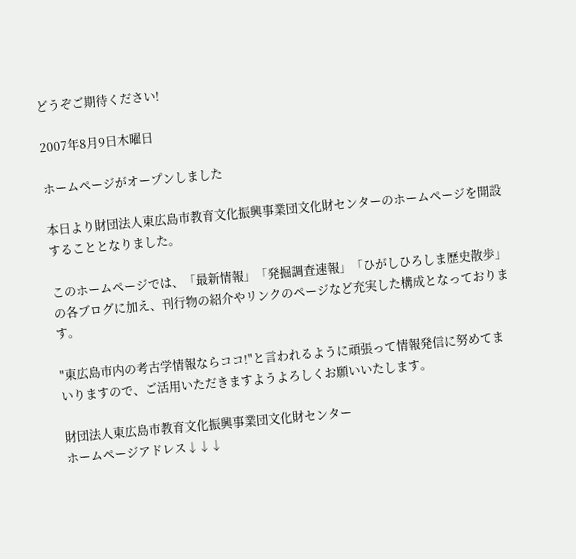どうぞご期待ください!

2007年8月9日木曜日

ホームページがオープンしました

本日より財団法人東広島市教育文化振興事業団文化財センターのホームページを開設することとなりました。

このホームページでは、「最新情報」「発掘調査速報」「ひがしひろしま歴史散歩」の各ブログに加え、刊行物の紹介やリンクのページなど充実した構成となっております。

"東広島市内の考古学情報ならココ!"と言われるように頑張って情報発信に努めてまいりますので、ご活用いただきますようよろしくお願いいたします。

財団法人東広島市教育文化振興事業団文化財センター
ホームページアドレス↓↓↓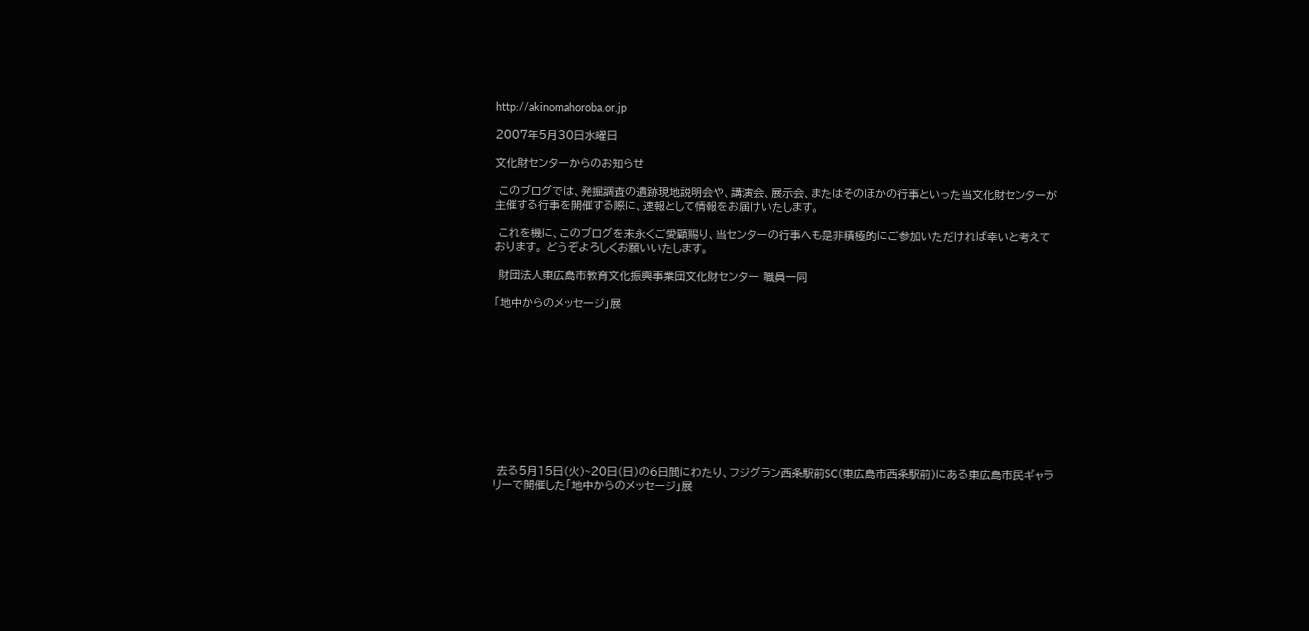http://akinomahoroba.or.jp

2007年5月30日水曜日

文化財センターからのお知らせ

 このブログでは、発掘調査の遺跡現地説明会や、講演会、展示会、またはそのほかの行事といった当文化財センターが主催する行事を開催する際に、速報として情報をお届けいたします。

 これを機に、このブログを末永くご愛顧賜り、当センターの行事へも是非積極的にご参加いただければ幸いと考えております。 どうぞよろしくお願いいたします。

 財団法人東広島市教育文化振興事業団文化財センター 職員一同

「地中からのメッセージ」展











 去る5月15日(火)~20日(日)の6日間にわたり、フジグラン西条駅前SC(東広島市西条駅前)にある東広島市民ギャラリーで開催した「地中からのメッセージ」展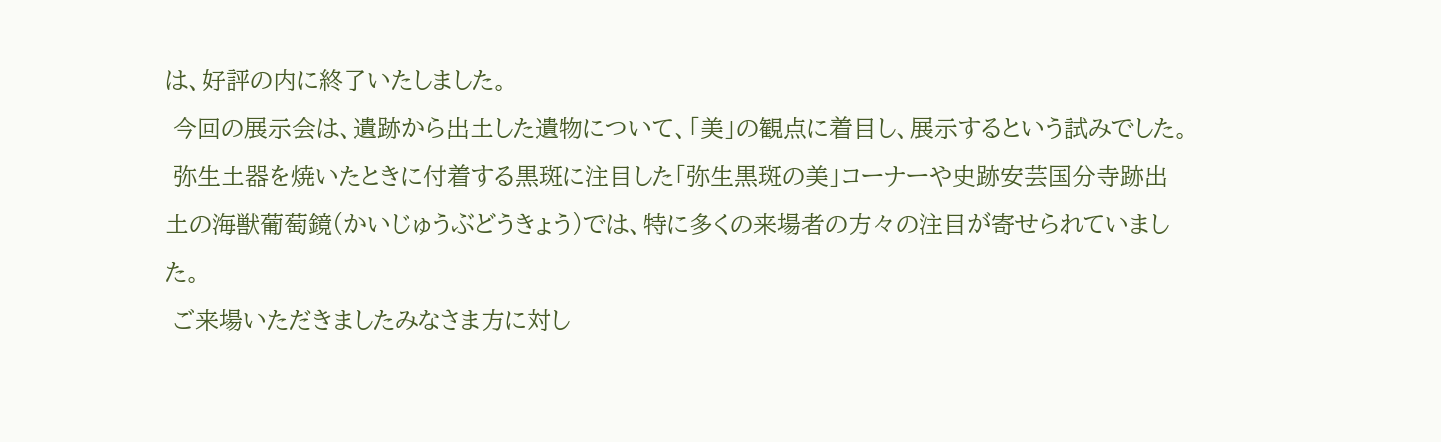は、好評の内に終了いたしました。
 今回の展示会は、遺跡から出土した遺物について、「美」の観点に着目し、展示するという試みでした。
 弥生土器を焼いたときに付着する黒斑に注目した「弥生黒斑の美」コーナーや史跡安芸国分寺跡出土の海獣葡萄鏡(かいじゅうぶどうきょう)では、特に多くの来場者の方々の注目が寄せられていました。
 ご来場いただきましたみなさま方に対し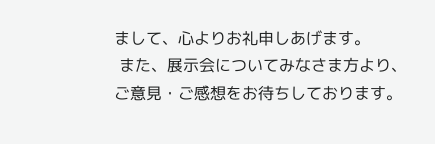まして、心よりお礼申しあげます。
 また、展示会についてみなさま方より、ご意見・ご感想をお待ちしております。